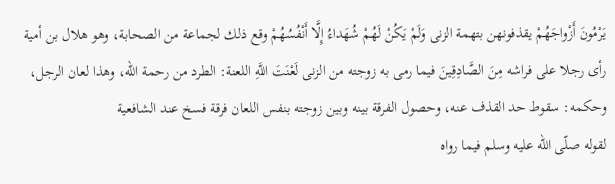يَرْمُونَ أَزْواجَهُمْ يقذفونهن بتهمة الزنى وَلَمْ يَكُنْ لَهُمْ شُهَداءُ إِلَّا أَنْفُسُهُمْ وقع ذلك لجماعة من الصحابة، وهو هلال بن أمية رأى رجلا على فراشه مِنَ الصَّادِقِينَ فيما رمى به زوجته من الزنى لَعْنَتَ اللَّهِ اللعنة: الطرد من رحمة الله، وهذا لعان الرجل، وحكمه: سقوط حد القذف عنه، وحصول الفرقة بينه وبين زوجته بنفس اللعان فرقة فسخ عند الشافعية
لقوله صلّى الله عليه وسلم فيما رواه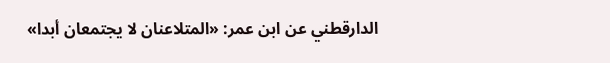الدارقطني عن ابن عمر: «المتلاعنان لا يجتمعان أبدا»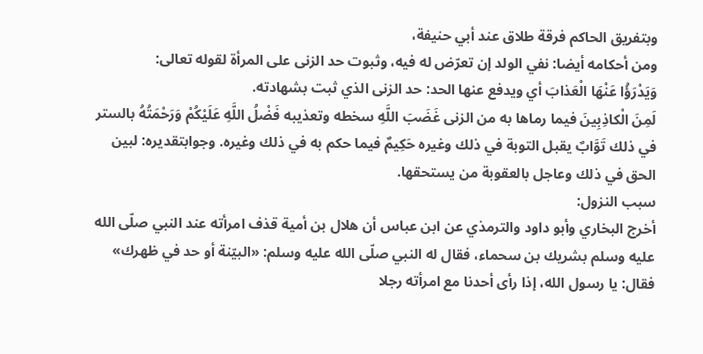وبتفريق الحاكم فرقة طلاق عند أبي حنيفة،
ومن أحكامه أيضا: نفي الولد إن تعرّض له فيه، وثبوت حد الزنى على المرأة لقوله تعالى:
وَيَدْرَؤُا عَنْهَا الْعَذابَ أي ويدفع عنها الحد: حد الزنى الذي ثبت بشهادته.
لَمِنَ الْكاذِبِينَ فيما رماها به من الزنى غَضَبَ اللَّهِ سخطه وتعذيبه فَضْلُ اللَّهِ عَلَيْكُمْ وَرَحْمَتُهُ بالستر في ذلك تَوَّابٌ يقبل التوبة في ذلك وغيره حَكِيمٌ فيما حكم به في ذلك وغيره. وجوابتقديره: لبين الحق في ذلك وعاجل بالعقوبة من يستحقها.
سبب النزول:
أخرج البخاري وأبو داود والترمذي عن ابن عباس أن هلال بن أمية قذف امرأته عند النبي صلّى الله عليه وسلم بشريك بن سحماء، فقال له النبي صلّى الله عليه وسلم: «البيّنة أو حد في ظهرك» فقال: يا رسول الله، إذا رأى أحدنا مع امرأته رجلا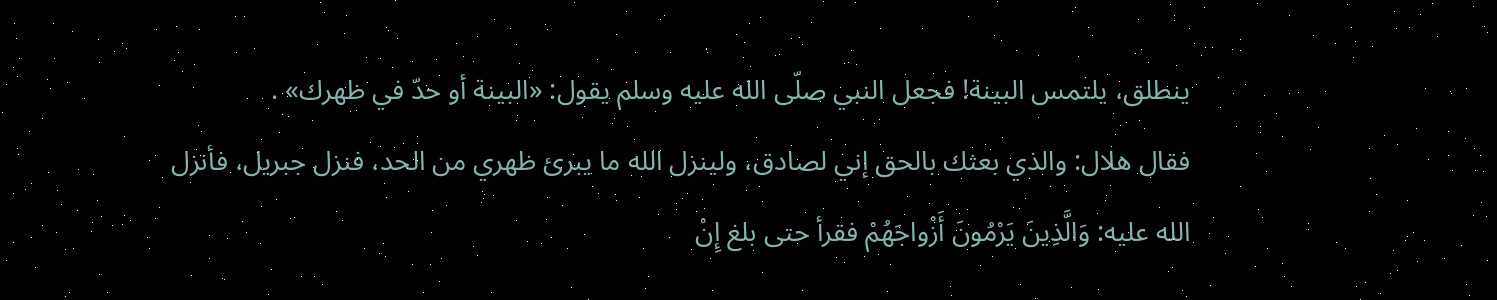ينطلق، يلتمس البينة! فجعل النبي صلّى الله عليه وسلم يقول: «البينة أو حدّ في ظهرك» .
فقال هلال: والذي بعثك بالحق إني لصادق، ولينزل الله ما يبرئ ظهري من الحد، فنزل جبريل، فأنزل الله عليه: وَالَّذِينَ يَرْمُونَ أَزْواجَهُمْ فقرأ حتى بلغ إِنْ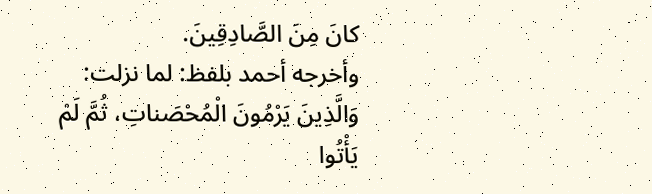كانَ مِنَ الصَّادِقِينَ.
وأخرجه أحمد بلفظ: لما نزلت: وَالَّذِينَ يَرْمُونَ الْمُحْصَناتِ، ثُمَّ لَمْ يَأْتُوا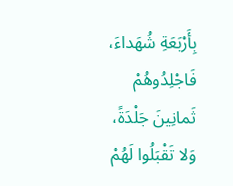بِأَرْبَعَةِ شُهَداءَ، فَاجْلِدُوهُمْ ثَمانِينَ جَلْدَةً، وَلا تَقْبَلُوا لَهُمْ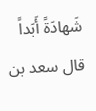شَهادَةً أَبَداً قال سعد بن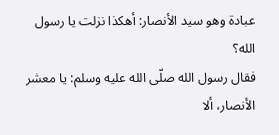عبادة وهو سيد الأنصار: أهكذا نزلت يا رسول الله؟
فقال رسول الله صلّى الله عليه وسلم: يا معشر الأنصار، ألا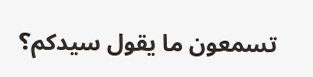تسمعون ما يقول سيدكم؟